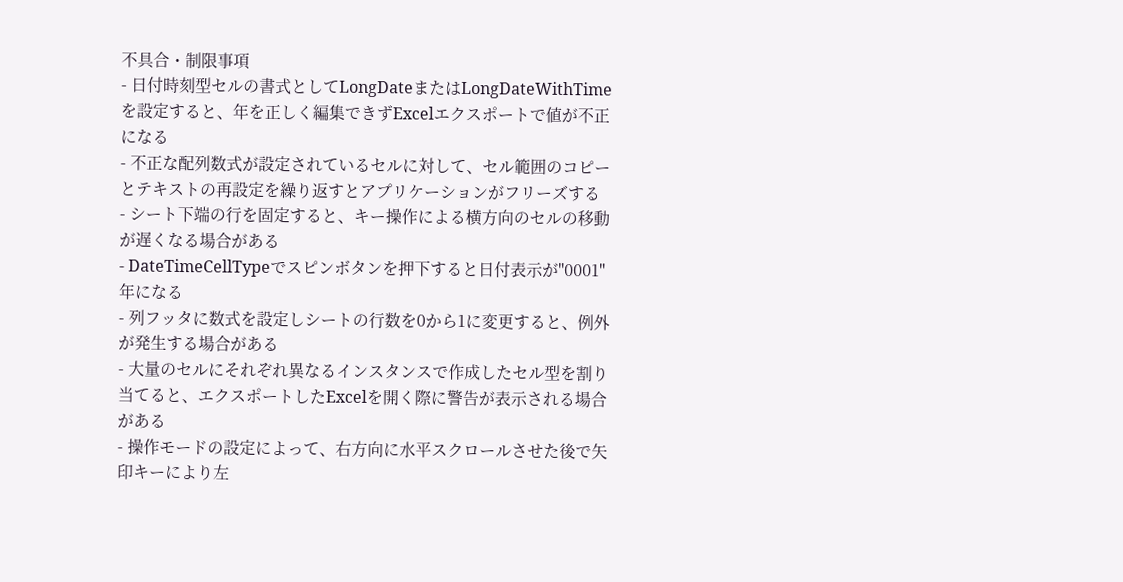不具合・制限事項
- 日付時刻型セルの書式としてLongDateまたはLongDateWithTimeを設定すると、年を正しく編集できずExcelエクスポートで値が不正になる
- 不正な配列数式が設定されているセルに対して、セル範囲のコピーとテキストの再設定を繰り返すとアプリケーションがフリーズする
- シート下端の行を固定すると、キー操作による横方向のセルの移動が遅くなる場合がある
- DateTimeCellTypeでスピンボタンを押下すると日付表示が"0001"年になる
- 列フッタに数式を設定しシートの行数を0から1に変更すると、例外が発生する場合がある
- 大量のセルにそれぞれ異なるインスタンスで作成したセル型を割り当てると、エクスポートしたExcelを開く際に警告が表示される場合がある
- 操作モードの設定によって、右方向に水平スクロールさせた後で矢印キーにより左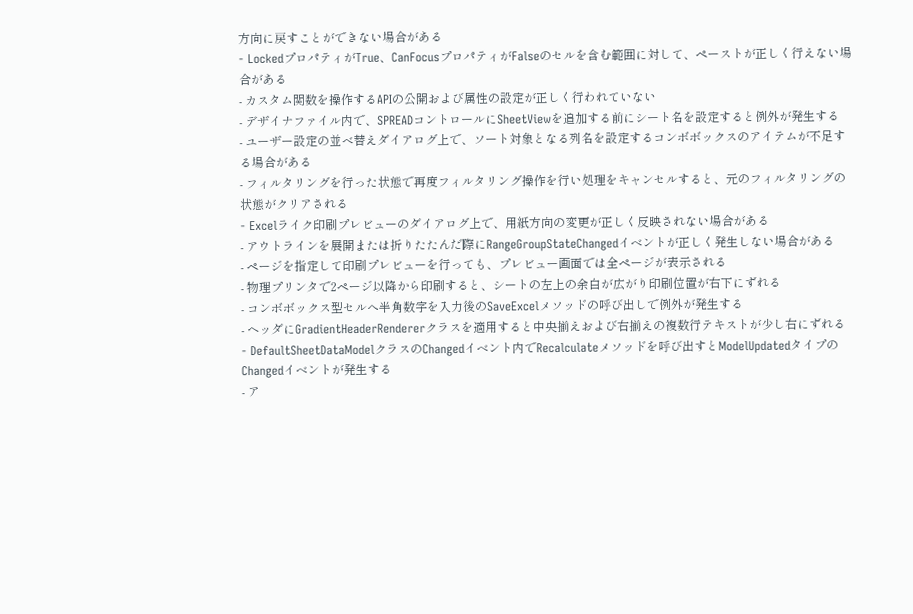方向に戻すことができない場合がある
- LockedプロパティがTrue、CanFocusプロパティがFalseのセルを含む範囲に対して、ペーストが正しく行えない場合がある
- カスタム関数を操作するAPIの公開および属性の設定が正しく行われていない
- デザイナファイル内で、SPREADコントロールにSheetViewを追加する前にシート名を設定すると例外が発生する
- ユーザー設定の並べ替えダイアログ上で、ソート対象となる列名を設定するコンボボックスのアイテムが不足する場合がある
- フィルタリングを行った状態で再度フィルタリング操作を行い処理をキャンセルすると、元のフィルタリングの状態がクリアされる
- Excelライク印刷プレビューのダイアログ上で、用紙方向の変更が正しく反映されない場合がある
- アウトラインを展開または折りたたんだ際にRangeGroupStateChangedイベントが正しく発生しない場合がある
- ページを指定して印刷プレビューを行っても、プレビュー画面では全ページが表示される
- 物理プリンタで2ページ以降から印刷すると、シートの左上の余白が広がり印刷位置が右下にずれる
- コンボボックス型セルへ半角数字を入力後のSaveExcelメソッドの呼び出しで例外が発生する
- ヘッダにGradientHeaderRendererクラスを適用すると中央揃えおよび右揃えの複数行テキストが少し右にずれる
- DefaultSheetDataModelクラスのChangedイベント内でRecalculateメソッドを呼び出すとModelUpdatedタイプのChangedイベントが発生する
- ア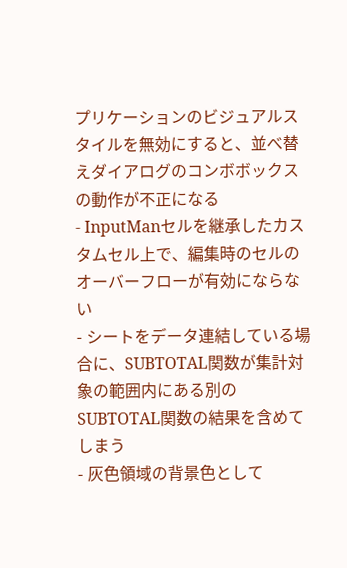プリケーションのビジュアルスタイルを無効にすると、並べ替えダイアログのコンボボックスの動作が不正になる
- InputManセルを継承したカスタムセル上で、編集時のセルのオーバーフローが有効にならない
- シートをデータ連結している場合に、SUBTOTAL関数が集計対象の範囲内にある別のSUBTOTAL関数の結果を含めてしまう
- 灰色領域の背景色として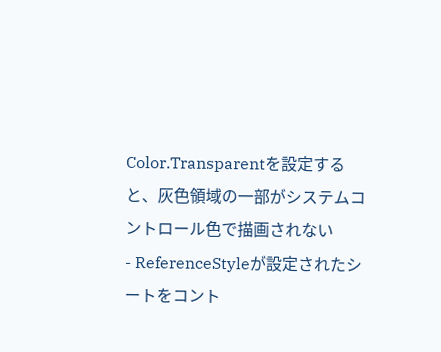Color.Transparentを設定すると、灰色領域の一部がシステムコントロール色で描画されない
- ReferenceStyleが設定されたシートをコント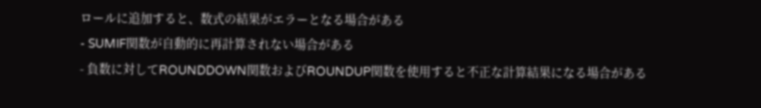ロールに追加すると、数式の結果がエラーとなる場合がある
- SUMIF関数が自動的に再計算されない場合がある
- 負数に対してROUNDDOWN関数およびROUNDUP関数を使用すると不正な計算結果になる場合がある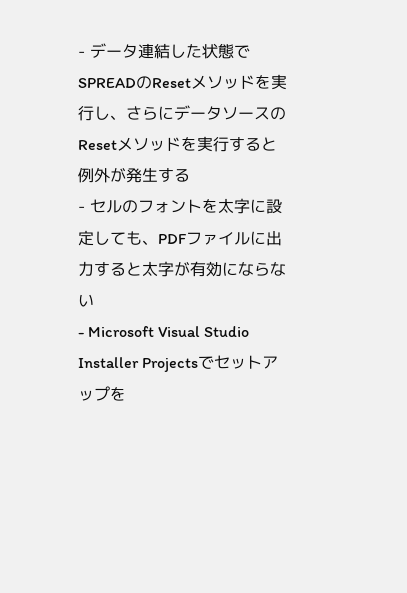- データ連結した状態でSPREADのResetメソッドを実行し、さらにデータソースのResetメソッドを実行すると例外が発生する
- セルのフォントを太字に設定しても、PDFファイルに出力すると太字が有効にならない
- Microsoft Visual Studio Installer Projectsでセットアップを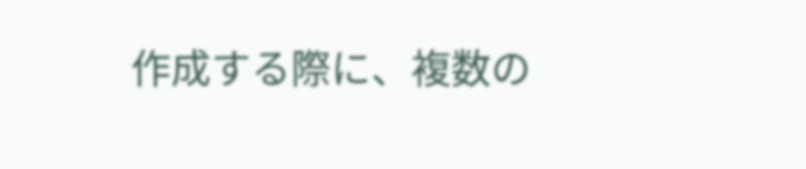作成する際に、複数の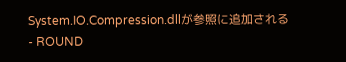System.IO.Compression.dllが参照に追加される
- ROUND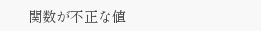関数が不正な値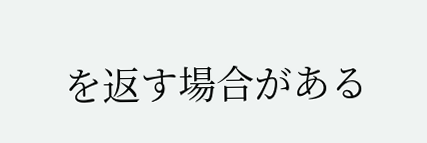を返す場合がある